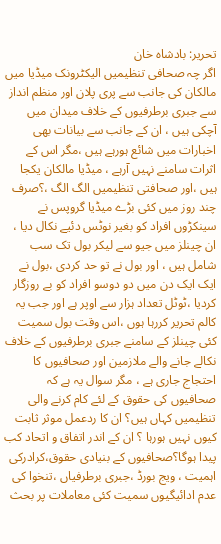تحریر: بادشاہ خان
اگر چہ صحافی تنظیمیں الیکٹرونک میڈیا میں مالکان کی جانب سے پری پلان اور منظم انداز سے جبری برطرفیوں کے خلاف میدان میں آچکی ہیں ، ان کے جانب سے بیانات بھی اخبارات میں شائع ہورہے ہیں ،مگر اس کے اثرات سامنے نہیں آرہے ، میڈیا مالکان یکجا ہیں ،اور صحافتی تنظیمیں الگ الگ ،؟صرف چند روز میں کئی بڑے میڈیا گروپس نے سینکڑوں افراد کو بغیر نوٹس دئیے نکال دیا ، ان چینلز میں جیو سے لیکر بول تک سب شامل ہیں ، اور بول نے تو حد کردی ،بول نے ایک ایک دن میں دو دوسو افراد کو بے روزگار کردیا ،ٹوٹل تعداد ہزار سے اوپر ہے اور جب یہ کالم تحریر کررہا ہوں ،اس وقت بول سمیت کئی چینلز کے سامنے جبری برطرفیوں کے خلاف نکالے جانے والے ملازمین اور صحافیوں کا احتجاج جاری ہے ، مگر سوال یہ ہے کہ صحافیوں کی حقوق کے لئے کام کرنے والی تنظیمیں کہاں ہیں؟ ان کا ردعمل موثر ثابت کیوں نہیں ہورہا ؟ ان کے اندر اتفاق و اتحاد کب پیدا ہوگا؟صحافیوں کے بنیادی حقوق،کرادرکی اہمیت ، ویج بورڈ ،جبری برطرفیاں ،تنخوا کی عدم ادائیگیوں سمیت کئی معاملات پر بحث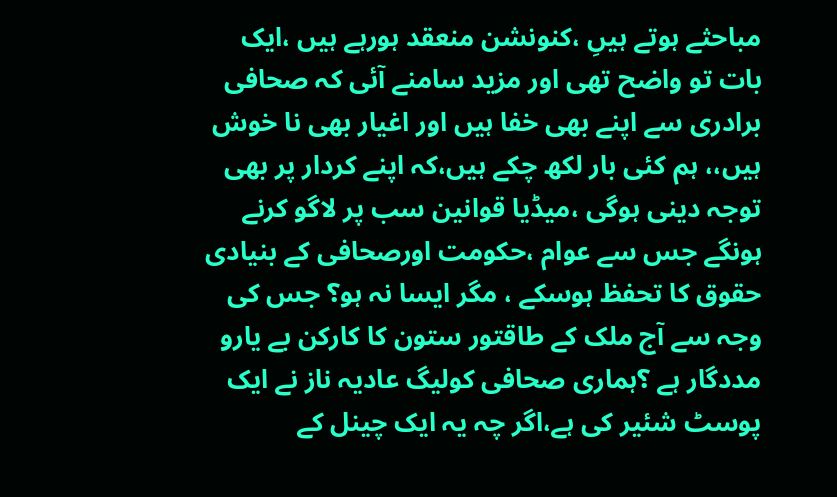مباحثے ہوتے ہیںِ ،کنونشن منعقد ہورہے ہیں ،ایک بات تو واضح تھی اور مزید سامنے آئی کہ صحافی برادری سے اپنے بھی خفا ہیں اور اغیار بھی نا خوش ہیں،، ہم کئی بار لکھ چکے ہیں،کہ اپنے کردار پر بھی توجہ دینی ہوگی ،میڈیا قوانین سب پر لاگو کرنے ہونگے جس سے عوام ،حکومت اورصحافی کے بنیادی حقوق کا تحفظ ہوسکے ، مگر ایسا نہ ہو؟ جس کی وجہ سے آج ملک کے طاقتور ستون کا کارکن بے یارو مددگار ہے ؟ہماری صحافی کولیگ عادیہ ناز نے ایک پوسٹ شئیر کی ہے،اگر چہ یہ ایک چینل کے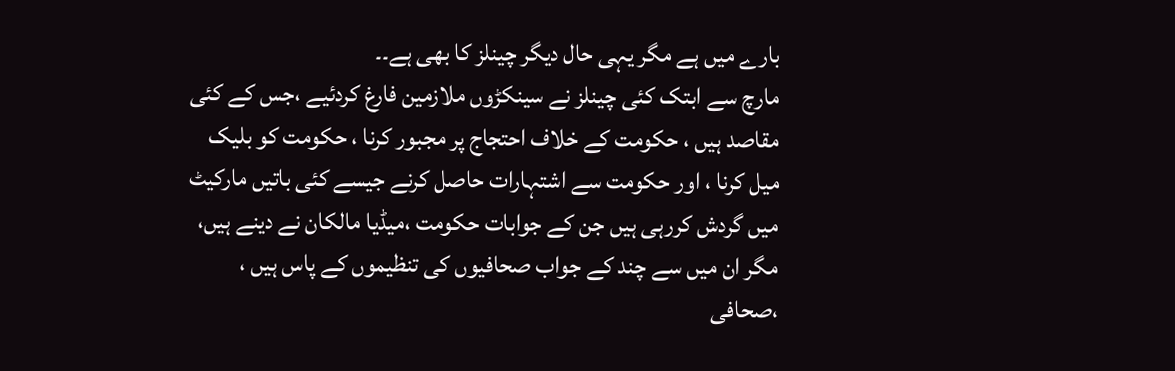بارے میں ہے مگر یہی حال دیگر چینلز کا بھی ہے۔۔
مارچ سے ابتک کئی چینلز نے سینکڑوں ملازمین فارغ کردئیے ،جس کے کئی مقاصد ہیں ، حکومت کے خلاف احتجاج پر مجبور کرنا ، حکومت کو بلیک میل کرنا ، اور حکومت سے اشتہارات حاصل کرنے جیسے کئی باتیں مارکیٹ میں گردش کررہی ہیں جن کے جوابات حکومت ،میڈیا مالکان نے دینے ہیں، مگر ان میں سے چند کے جواب صحافیوں کی تنظیموں کے پاس ہیں ، ،صحافی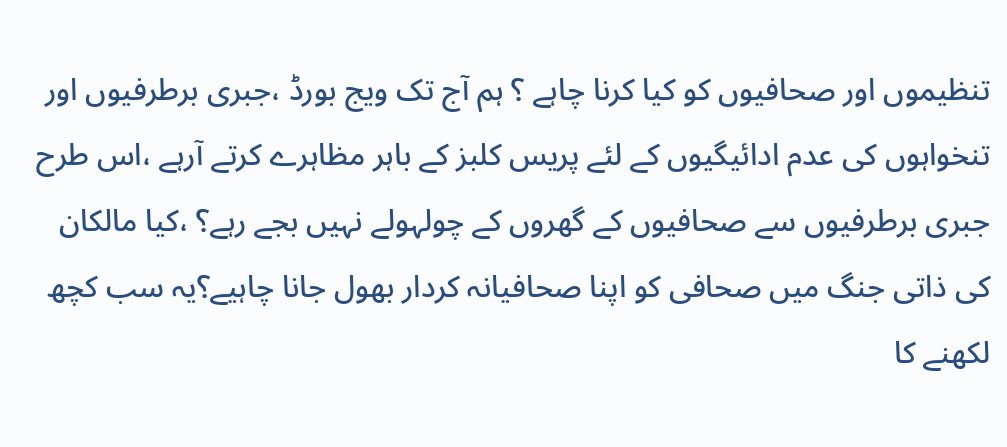تنظیموں اور صحافیوں کو کیا کرنا چاہے ؟ ہم آج تک ویج بورڈ ،جبری برطرفیوں اور تنخواہوں کی عدم ادائیگیوں کے لئے پریس کلبز کے باہر مظاہرے کرتے آرہے ،اس طرح جبری برطرفیوں سے صحافیوں کے گھروں کے چولہولے نہیں بجے رہے؟ ،کیا مالکان کی ذاتی جنگ میں صحافی کو اپنا صحافیانہ کردار بھول جانا چاہیے؟یہ سب کچھ لکھنے کا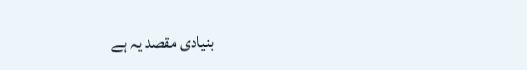بنیادی مقصد یہ ہے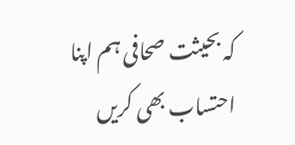کہ بحیثت صحافی ہم اپنا احتساب بھی کریں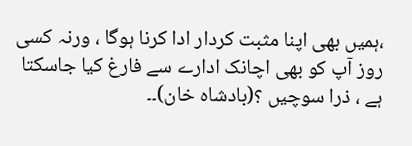،ہمیں بھی اپنا مثبت کردار ادا کرنا ہوگا ، ورنہ کسی روز آپ کو بھی اچانک ادارے سے فارغ کیا جاسکتا ہے ، ذرا سوچیں ؟(بادشاہ خان)۔۔